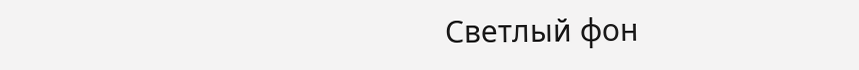Светлый фон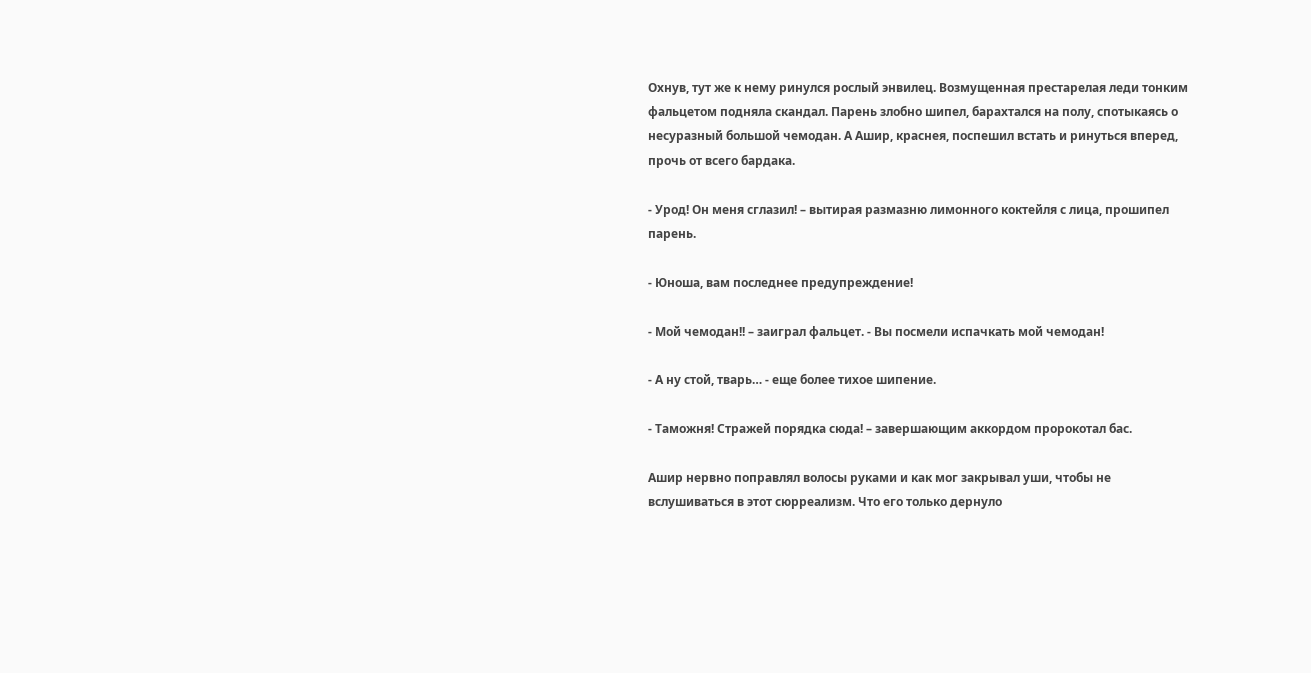Охнув, тут же к нему ринулся рослый энвилец. Возмущенная престарелая леди тонким фальцетом подняла скандал. Парень злобно шипел, барахтался на полу, спотыкаясь о несуразный большой чемодан. А Ашир, краснея, поспешил встать и ринуться вперед, прочь от всего бардака.

- Урод! Он меня сглазил! – вытирая размазню лимонного коктейля с лица, прошипел парень.

- Юноша, вам последнее предупреждение!

- Мой чемодан!! – заиграл фальцет. - Вы посмели испачкать мой чемодан!

- А ну стой, тварь… - еще более тихое шипение.

- Таможня! Стражей порядка сюда! – завершающим аккордом пророкотал бас.

Ашир нервно поправлял волосы руками и как мог закрывал уши, чтобы не вслушиваться в этот сюрреализм. Что его только дернуло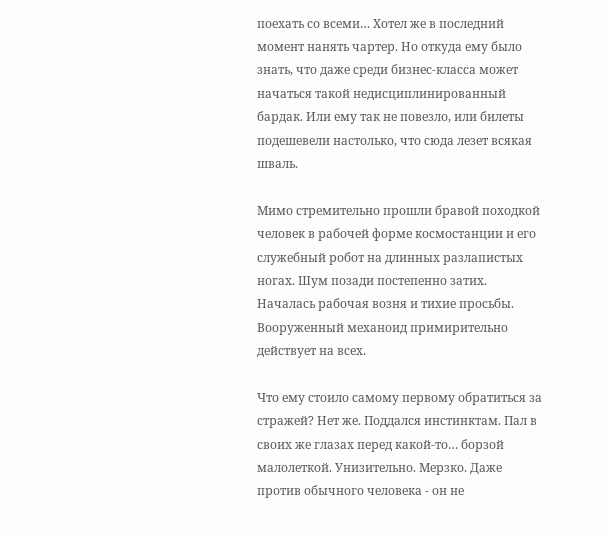поехать со всеми… Хотел же в последний момент нанять чартер. Но откуда ему было знать, что даже среди бизнес-класса может начаться такой недисциплинированный бардак. Или ему так не повезло, или билеты подешевели настолько, что сюда лезет всякая шваль.

Мимо стремительно прошли бравой походкой человек в рабочей форме космостанции и его служебный робот на длинных разлапистых ногах. Шум позади постепенно затих. Началась рабочая возня и тихие просьбы. Вооруженный механоид примирительно действует на всех.

Что ему стоило самому первому обратиться за стражей? Нет же. Поддался инстинктам. Пал в своих же глазах перед какой-то… борзой малолеткой. Унизительно. Мерзко. Даже против обычного человека - он не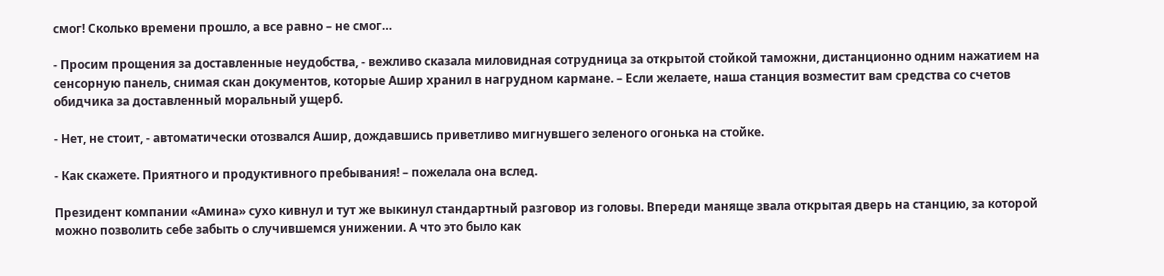смог! Сколько времени прошло, а все равно – не смог…

- Просим прощения за доставленные неудобства, - вежливо сказала миловидная сотрудница за открытой стойкой таможни, дистанционно одним нажатием на сенсорную панель, снимая скан документов, которые Ашир хранил в нагрудном кармане. – Если желаете, наша станция возместит вам средства со счетов обидчика за доставленный моральный ущерб.

- Нет, не стоит, - автоматически отозвался Ашир, дождавшись приветливо мигнувшего зеленого огонька на стойке.

- Как скажете. Приятного и продуктивного пребывания! – пожелала она вслед.

Президент компании «Амина» сухо кивнул и тут же выкинул стандартный разговор из головы. Впереди маняще звала открытая дверь на станцию, за которой можно позволить себе забыть о случившемся унижении. А что это было как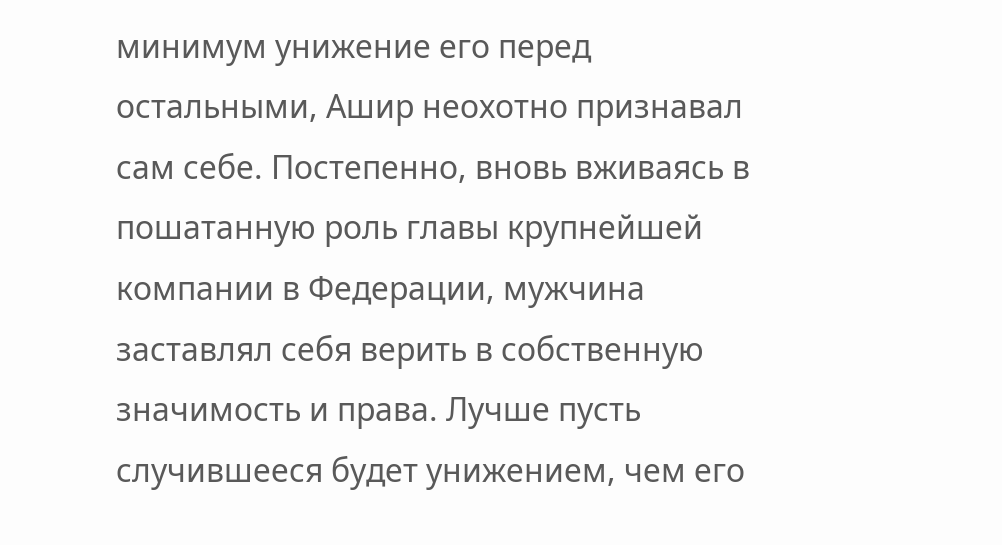минимум унижение его перед остальными, Ашир неохотно признавал сам себе. Постепенно, вновь вживаясь в пошатанную роль главы крупнейшей компании в Федерации, мужчина заставлял себя верить в собственную значимость и права. Лучше пусть случившееся будет унижением, чем его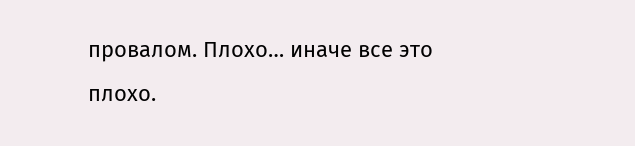провалом. Плохо… иначе все это плохо.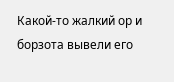Какой-то жалкий ор и борзота вывели его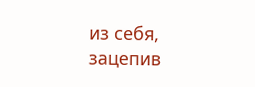из себя, зацепив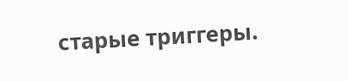старые триггеры.